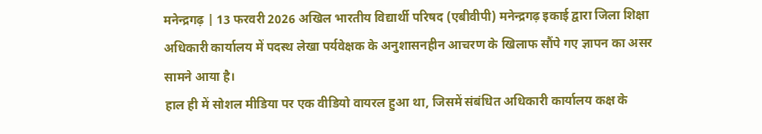मनेन्द्रगढ़ | 13 फरवरी 2026 अखिल भारतीय विद्यार्थी परिषद (एबीवीपी) मनेन्द्रगढ़ इकाई द्वारा जिला शिक्षा अधिकारी कार्यालय में पदस्थ लेखा पर्यवेक्षक के अनुशासनहीन आचरण के खिलाफ सौंपे गए ज्ञापन का असर सामने आया है।
हाल ही में सोशल मीडिया पर एक वीडियो वायरल हुआ था, जिसमें संबंधित अधिकारी कार्यालय कक्ष के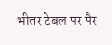भीतर टेबल पर पैर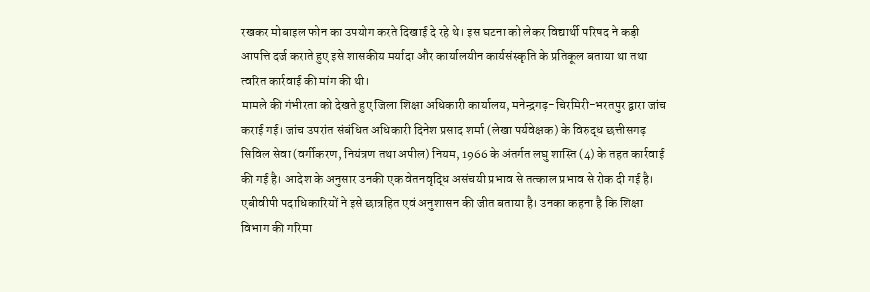रखकर मोबाइल फोन का उपयोग करते दिखाई दे रहे थे। इस घटना को लेकर विद्यार्थी परिषद ने कड़ी आपत्ति दर्ज कराते हुए इसे शासकीय मर्यादा और कार्यालयीन कार्यसंस्कृति के प्रतिकूल बताया था तथा त्वरित कार्रवाई की मांग की थी।
मामले की गंभीरता को देखते हुए जिला शिक्षा अधिकारी कार्यालय, मनेन्द्रगढ़-चिरमिरी-भरतपुर द्वारा जांच कराई गई। जांच उपरांत संबंधित अधिकारी दिनेश प्रसाद शर्मा (लेखा पर्यवेक्षक) के विरुद्ध छत्तीसगढ़ सिविल सेवा (वर्गीकरण, नियंत्रण तथा अपील) नियम, 1966 के अंतर्गत लघु शास्ति (4) के तहत कार्रवाई की गई है। आदेश के अनुसार उनकी एक वेतनवृद्धि असंचयी प्रभाव से तत्काल प्रभाव से रोक दी गई है।
एबीवीपी पदाधिकारियों ने इसे छात्रहित एवं अनुशासन की जीत बताया है। उनका कहना है कि शिक्षा विभाग की गरिमा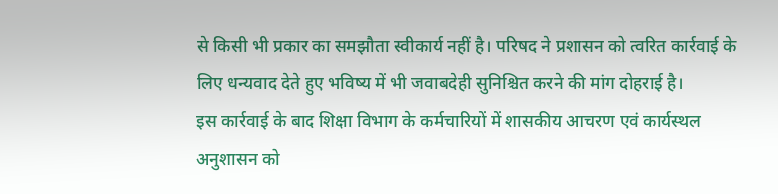से किसी भी प्रकार का समझौता स्वीकार्य नहीं है। परिषद ने प्रशासन को त्वरित कार्रवाई के लिए धन्यवाद देते हुए भविष्य में भी जवाबदेही सुनिश्चित करने की मांग दोहराई है।
इस कार्रवाई के बाद शिक्षा विभाग के कर्मचारियों में शासकीय आचरण एवं कार्यस्थल अनुशासन को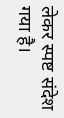लेकर स्पष्ट संदेश गया है।